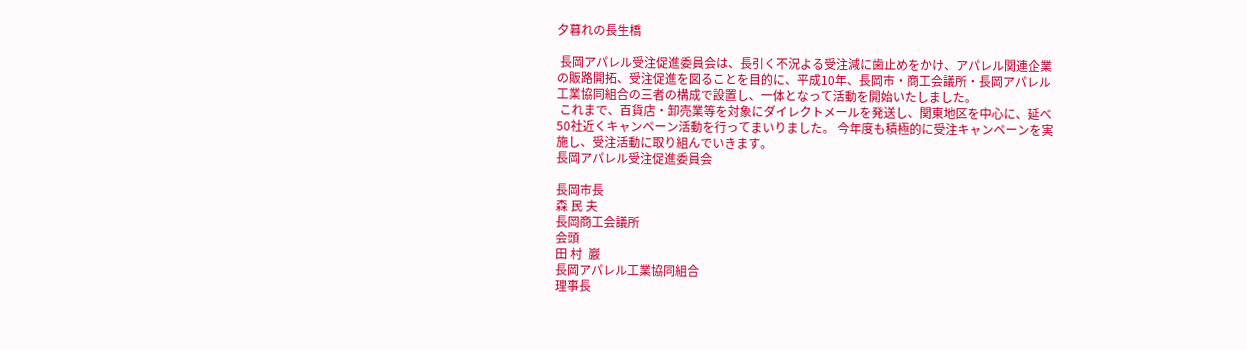夕暮れの長生橋

 長岡アパレル受注促進委員会は、長引く不況よる受注減に歯止めをかけ、アパレル関連企業の販路開拓、受注促進を図ることを目的に、平成10年、長岡市・商工会議所・長岡アパレル工業協同組合の三者の構成で設置し、一体となって活動を開始いたしました。
 これまで、百貨店・卸売業等を対象にダイレクトメールを発送し、関東地区を中心に、延べ50社近くキャンペーン活動を行ってまいりました。 今年度も積極的に受注キャンペーンを実施し、受注活動に取り組んでいきます。
長岡アパレル受注促進委員会

長岡市長
森 民 夫
長岡商工会議所
会頭
田 村  巖
長岡アパレル工業協同組合
理事長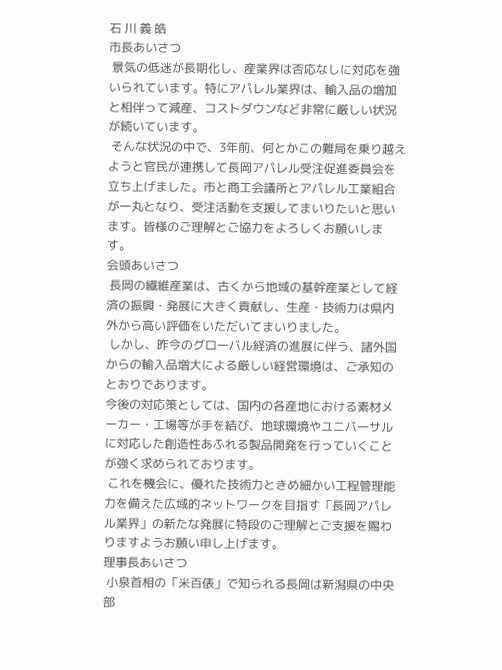石 川 義 皓
市長あいさつ
 景気の低迷が長期化し、産業界は否応なしに対応を強いられています。特にアパレル業界は、輸入品の増加と相伴って減産、コストダウンなど非常に厳しい状況が続いています。
 そんな状況の中で、3年前、何とかこの難局を乗り越えようと官民が連携して長岡アパレル受注促進委員会を立ち上げました。市と商工会議所とアパレル工業組合が一丸となり、受注活動を支援してまいりたいと思います。皆様のご理解とご協力をよろしくお願いします。
会頭あいさつ
 長岡の繊維産業は、古くから地域の基幹産業として経済の振興・発展に大きく貢献し、生産・技術力は県内外から高い評価をいただいてまいりました。
 しかし、昨今のグローバル経済の進展に伴う、諸外国からの輸入品増大による厳しい経営環境は、ご承知のとおりであります。
今後の対応策としては、国内の各産地における素材メーカー・工場等が手を結び、地球環境やユニバーサルに対応した創造性あふれる製品開発を行っていくことが強く求められております。
 これを機会に、優れた技術力ときめ細かい工程管理能力を備えた広域的ネットワークを目指す「長岡アパレル業界」の新たな発展に特段のご理解とご支援を賜わりますようお願い申し上げます。
理事長あいさつ
 小泉首相の「米百俵」で知られる長岡は新潟県の中央部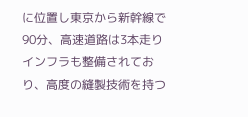に位置し東京から新幹線で90分、高速道路は3本走りインフラも整備されており、高度の縫製技術を持つ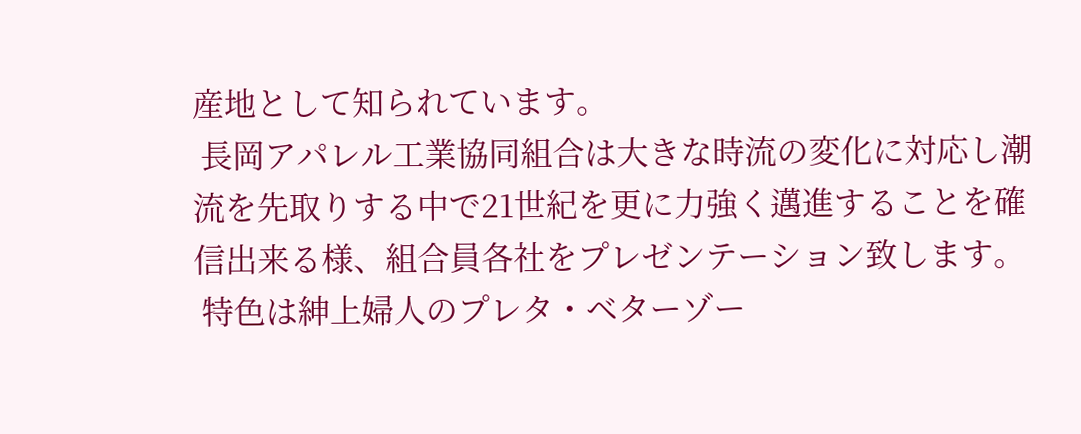産地として知られています。
 長岡アパレル工業協同組合は大きな時流の変化に対応し潮流を先取りする中で21世紀を更に力強く邁進することを確信出来る様、組合員各社をプレゼンテーション致します。
 特色は紳上婦人のプレタ・ベターゾー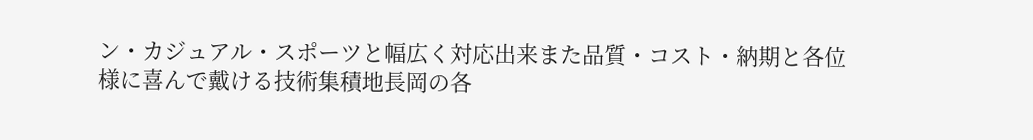ン・カジュアル・スポーツと幅広く対応出来また品質・コスト・納期と各位様に喜んで戴ける技術集積地長岡の各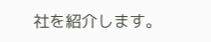社を紹介します。